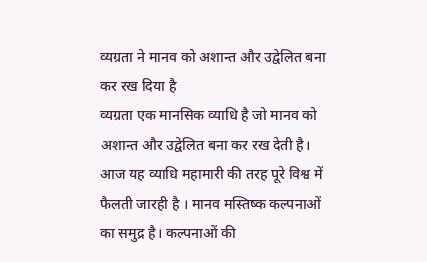व्यग्रता ने मानव को अशान्त और उद्वेलित बना कर रख दिया है
व्यग्रता एक मानसिक व्याधि है जो मानव को अशान्त और उद्वेलित बना कर रख देती है। आज यह व्याधि महामारी की तरह पूरे विश्व में फैलती जारही है । मानव मस्तिष्क कल्पनाओं का समुद्र है। कल्पनाओं की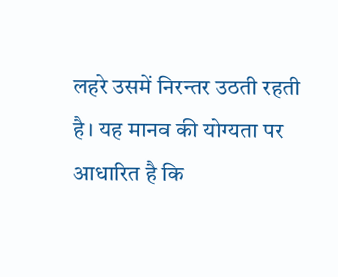लहरे उसमें निरन्तर उठती रहती है। यह मानव की योग्यता पर आधारित है कि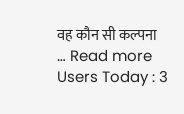वह कौन सी कल्पना … Read more
Users Today : 3